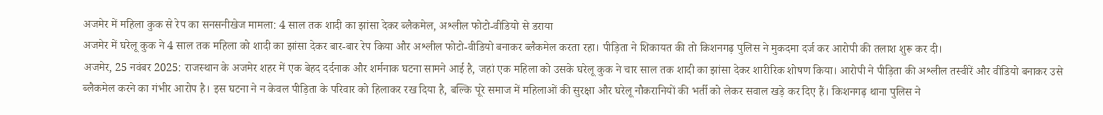अजमेर में महिला कुक से रेप का सनसनीखेज मामला: 4 साल तक शादी का झांसा देकर ब्लैकमेल, अश्लील फोटो-वीडियो से डराया
अजमेर में घरेलू कुक ने 4 साल तक महिला को शादी का झांसा देकर बार-बार रेप किया और अश्लील फोटो-वीडियो बनाकर ब्लैकमेल करता रहा। पीड़िता ने शिकायत की तो किशनगढ़ पुलिस ने मुकदमा दर्ज कर आरोपी की तलाश शुरू कर दी।
अजमेर, 25 नवंबर 2025: राजस्थान के अजमेर शहर में एक बेहद दर्दनाक और शर्मनाक घटना सामने आई है, जहां एक महिला को उसके घरेलू कुक ने चार साल तक शादी का झांसा देकर शारीरिक शोषण किया। आरोपी ने पीड़िता की अश्लील तस्वीरें और वीडियो बनाकर उसे ब्लैकमेल करने का गंभीर आरोप है। इस घटना ने न केवल पीड़िता के परिवार को हिलाकर रख दिया है, बल्कि पूरे समाज में महिलाओं की सुरक्षा और घरेलू नौकरानियों की भर्ती को लेकर सवाल खड़े कर दिए हैं। किशनगढ़ थाना पुलिस ने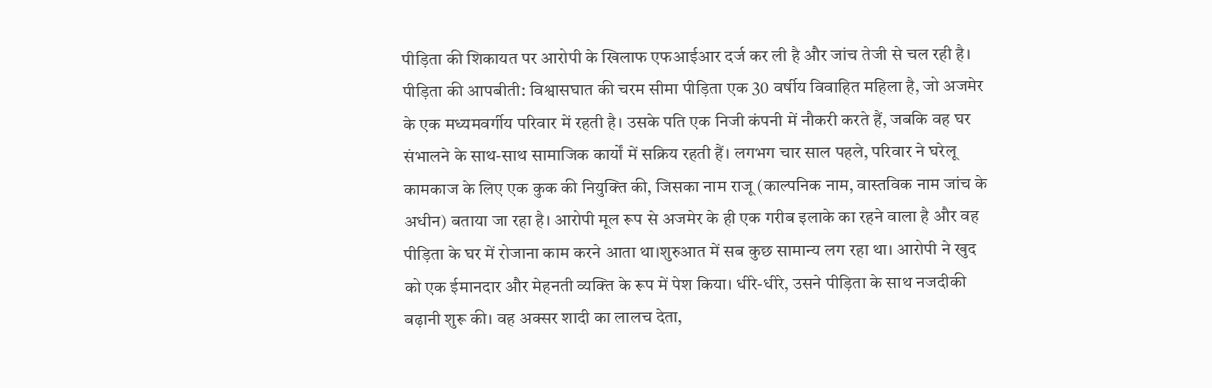पीड़िता की शिकायत पर आरोपी के खिलाफ एफआईआर दर्ज कर ली है और जांच तेजी से चल रही है।
पीड़िता की आपबीती: विश्वासघात की चरम सीमा पीड़िता एक 30 वर्षीय विवाहित महिला है, जो अजमेर के एक मध्यमवर्गीय परिवार में रहती है। उसके पति एक निजी कंपनी में नौकरी करते हैं, जबकि वह घर संभालने के साथ-साथ सामाजिक कार्यों में सक्रिय रहती हैं। लगभग चार साल पहले, परिवार ने घरेलू कामकाज के लिए एक कुक की नियुक्ति की, जिसका नाम राजू (काल्पनिक नाम, वास्तविक नाम जांच के अधीन) बताया जा रहा है। आरोपी मूल रूप से अजमेर के ही एक गरीब इलाके का रहने वाला है और वह पीड़िता के घर में रोजाना काम करने आता था।शुरुआत में सब कुछ सामान्य लग रहा था। आरोपी ने खुद को एक ईमानदार और मेहनती व्यक्ति के रूप में पेश किया। धीरे-धीरे, उसने पीड़िता के साथ नजदीकी बढ़ानी शुरू की। वह अक्सर शादी का लालच देता,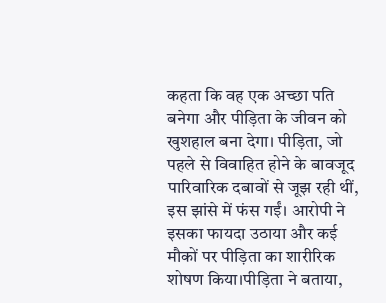कहता कि वह एक अच्छा पति बनेगा और पीड़िता के जीवन को खुशहाल बना देगा। पीड़िता, जो पहले से विवाहित होने के बावजूद पारिवारिक दबावों से जूझ रही थीं, इस झांसे में फंस गईं। आरोपी ने इसका फायदा उठाया और कई मौकों पर पीड़िता का शारीरिक शोषण किया।पीड़िता ने बताया,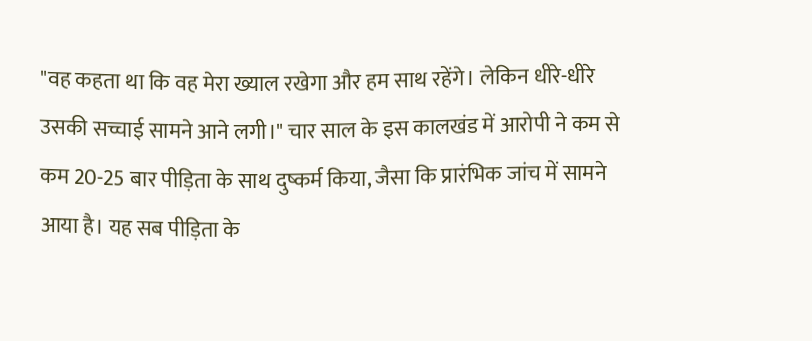"वह कहता था कि वह मेरा ख्याल रखेगा और हम साथ रहेंगे। लेकिन धीरे-धीरे उसकी सच्चाई सामने आने लगी।" चार साल के इस कालखंड में आरोपी ने कम से कम 20-25 बार पीड़िता के साथ दुष्कर्म किया, जैसा कि प्रारंभिक जांच में सामने आया है। यह सब पीड़िता के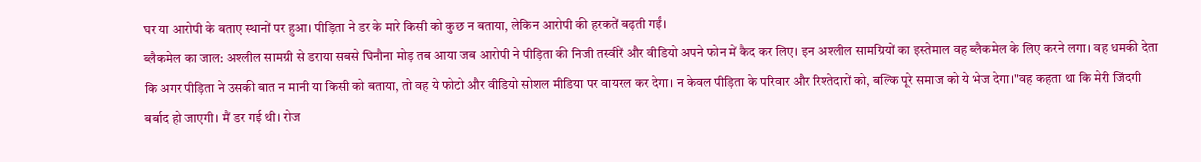घर या आरोपी के बताए स्थानों पर हुआ। पीड़िता ने डर के मारे किसी को कुछ न बताया, लेकिन आरोपी की हरकतें बढ़ती गईं।
ब्लैकमेल का जाल: अश्लील सामग्री से डराया सबसे घिनौना मोड़ तब आया जब आरोपी ने पीड़िता की निजी तस्वीरें और वीडियो अपने फोन में कैद कर लिए। इन अश्लील सामग्रियों का इस्तेमाल वह ब्लैकमेल के लिए करने लगा। वह धमकी देता कि अगर पीड़िता ने उसकी बात न मानी या किसी को बताया, तो वह ये फोटो और वीडियो सोशल मीडिया पर वायरल कर देगा। न केवल पीड़िता के परिवार और रिश्तेदारों को, बल्कि पूरे समाज को ये भेज देगा।"वह कहता था कि मेरी जिंदगी बर्बाद हो जाएगी। मैं डर गई थी। रोज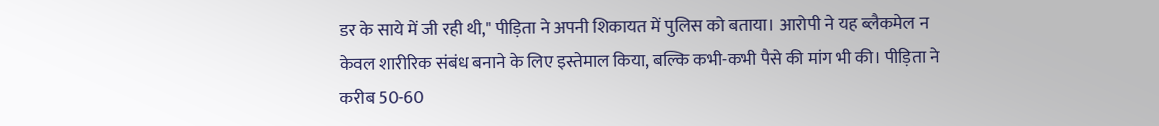डर के साये में जी रही थी," पीड़िता ने अपनी शिकायत में पुलिस को बताया। आरोपी ने यह ब्लैकमेल न केवल शारीरिक संबंध बनाने के लिए इस्तेमाल किया, बल्कि कभी-कभी पैसे की मांग भी की। पीड़िता ने करीब 50-60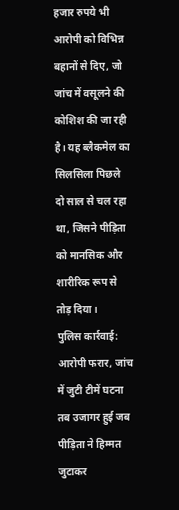हजार रुपये भी आरोपी को विभिन्न बहानों से दिए, जो जांच में वसूलने की कोशिश की जा रही है। यह ब्लैकमेल का सिलसिला पिछले दो साल से चल रहा था, जिसने पीड़िता को मानसिक और शारीरिक रूप से तोड़ दिया।
पुलिस कार्रवाई: आरोपी फरार, जांच में जुटी टीमें घटना तब उजागर हुई जब पीड़िता ने हिम्मत जुटाकर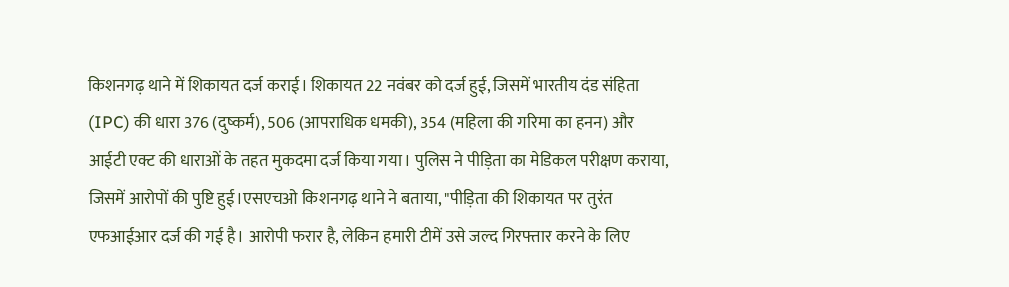किशनगढ़ थाने में शिकायत दर्ज कराई। शिकायत 22 नवंबर को दर्ज हुई, जिसमें भारतीय दंड संहिता (IPC) की धारा 376 (दुष्कर्म), 506 (आपराधिक धमकी), 354 (महिला की गरिमा का हनन) और आईटी एक्ट की धाराओं के तहत मुकदमा दर्ज किया गया। पुलिस ने पीड़िता का मेडिकल परीक्षण कराया, जिसमें आरोपों की पुष्टि हुई।एसएचओ किशनगढ़ थाने ने बताया, "पीड़िता की शिकायत पर तुरंत एफआईआर दर्ज की गई है। आरोपी फरार है, लेकिन हमारी टीमें उसे जल्द गिरफ्तार करने के लिए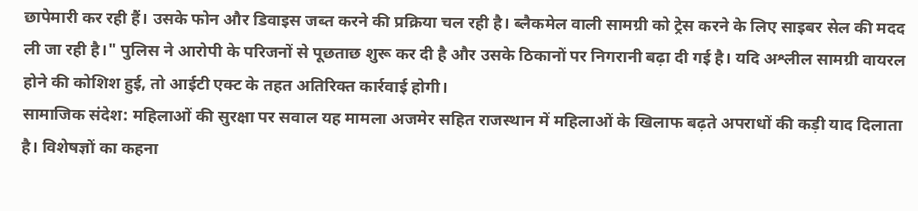छापेमारी कर रही हैं। उसके फोन और डिवाइस जब्त करने की प्रक्रिया चल रही है। ब्लैकमेल वाली सामग्री को ट्रेस करने के लिए साइबर सेल की मदद ली जा रही है।" पुलिस ने आरोपी के परिजनों से पूछताछ शुरू कर दी है और उसके ठिकानों पर निगरानी बढ़ा दी गई है। यदि अश्लील सामग्री वायरल होने की कोशिश हुई, तो आईटी एक्ट के तहत अतिरिक्त कार्रवाई होगी।
सामाजिक संदेश: महिलाओं की सुरक्षा पर सवाल यह मामला अजमेर सहित राजस्थान में महिलाओं के खिलाफ बढ़ते अपराधों की कड़ी याद दिलाता है। विशेषज्ञों का कहना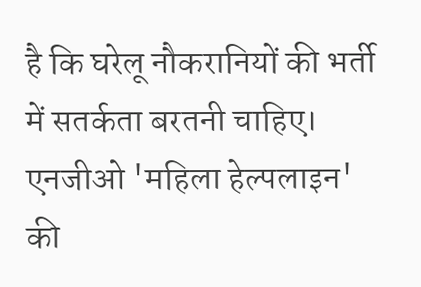है कि घरेलू नौकरानियों की भर्ती में सतर्कता बरतनी चाहिए। एनजीओ 'महिला हेल्पलाइन' की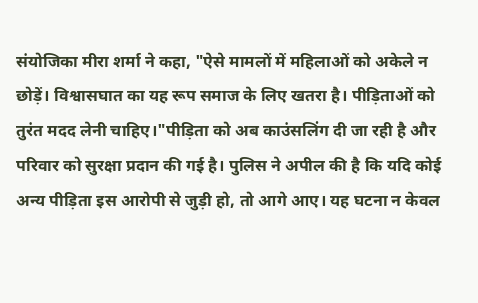संयोजिका मीरा शर्मा ने कहा, "ऐसे मामलों में महिलाओं को अकेले न छोड़ें। विश्वासघात का यह रूप समाज के लिए खतरा है। पीड़िताओं को तुरंत मदद लेनी चाहिए।"पीड़िता को अब काउंसलिंग दी जा रही है और परिवार को सुरक्षा प्रदान की गई है। पुलिस ने अपील की है कि यदि कोई अन्य पीड़िता इस आरोपी से जुड़ी हो, तो आगे आए। यह घटना न केवल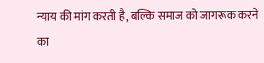न्याय की मांग करती है, बल्कि समाज को जागरूक करने का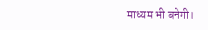माध्यम भी बनेगी।